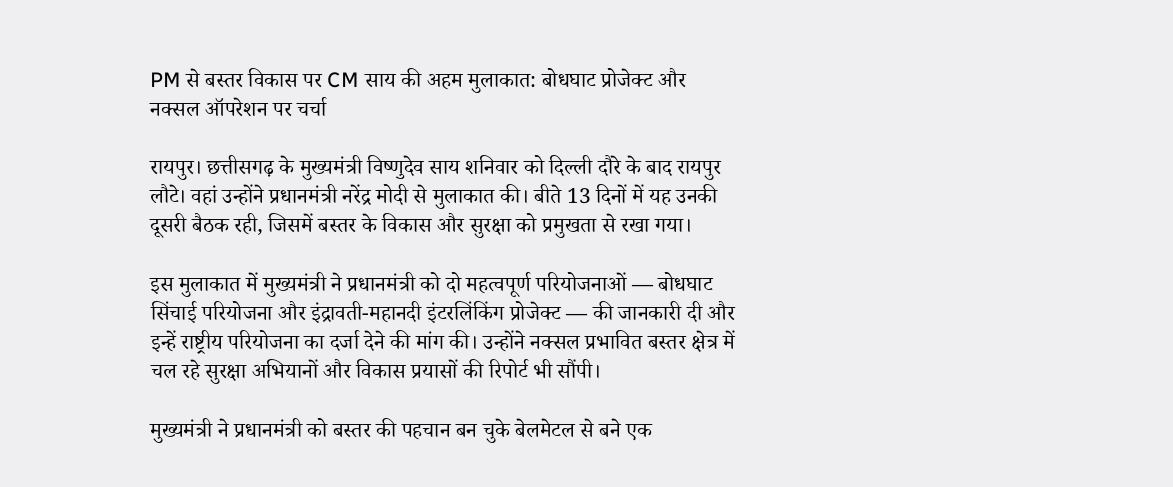PM से बस्तर विकास पर CM साय की अहम मुलाकात: बोधघाट प्रोजेक्ट और नक्सल ऑपरेशन पर चर्चा

रायपुर। छत्तीसगढ़ के मुख्यमंत्री विष्णुदेव साय शनिवार को दिल्ली दौरे के बाद रायपुर लौटे। वहां उन्होंने प्रधानमंत्री नरेंद्र मोदी से मुलाकात की। बीते 13 दिनों में यह उनकी दूसरी बैठक रही, जिसमें बस्तर के विकास और सुरक्षा को प्रमुखता से रखा गया।

इस मुलाकात में मुख्यमंत्री ने प्रधानमंत्री को दो महत्वपूर्ण परियोजनाओं — बोधघाट सिंचाई परियोजना और इंद्रावती-महानदी इंटरलिंकिंग प्रोजेक्ट — की जानकारी दी और इन्हें राष्ट्रीय परियोजना का दर्जा देने की मांग की। उन्होंने नक्सल प्रभावित बस्तर क्षेत्र में चल रहे सुरक्षा अभियानों और विकास प्रयासों की रिपोर्ट भी सौंपी।

मुख्यमंत्री ने प्रधानमंत्री को बस्तर की पहचान बन चुके बेलमेटल से बने एक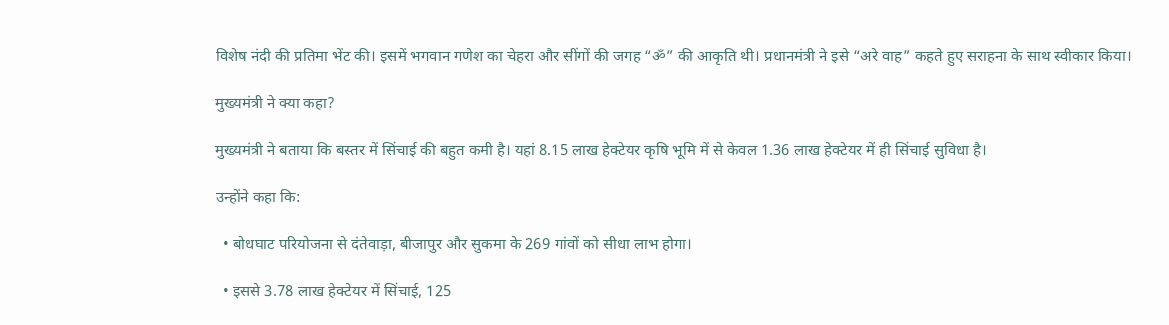विशेष नंदी की प्रतिमा भेंट की। इसमें भगवान गणेश का चेहरा और सींगों की जगह “ॐ” की आकृति थी। प्रधानमंत्री ने इसे “अरे वाह” कहते हुए सराहना के साथ स्वीकार किया।

मुख्यमंत्री ने क्या कहा?

मुख्यमंत्री ने बताया कि बस्तर में सिंचाई की बहुत कमी है। यहां 8.15 लाख हेक्टेयर कृषि भूमि में से केवल 1.36 लाख हेक्टेयर में ही सिंचाई सुविधा है।

उन्होंने कहा कि:

  • बोधघाट परियोजना से दंतेवाड़ा, बीजापुर और सुकमा के 269 गांवों को सीधा लाभ होगा।

  • इससे 3.78 लाख हेक्टेयर में सिंचाई, 125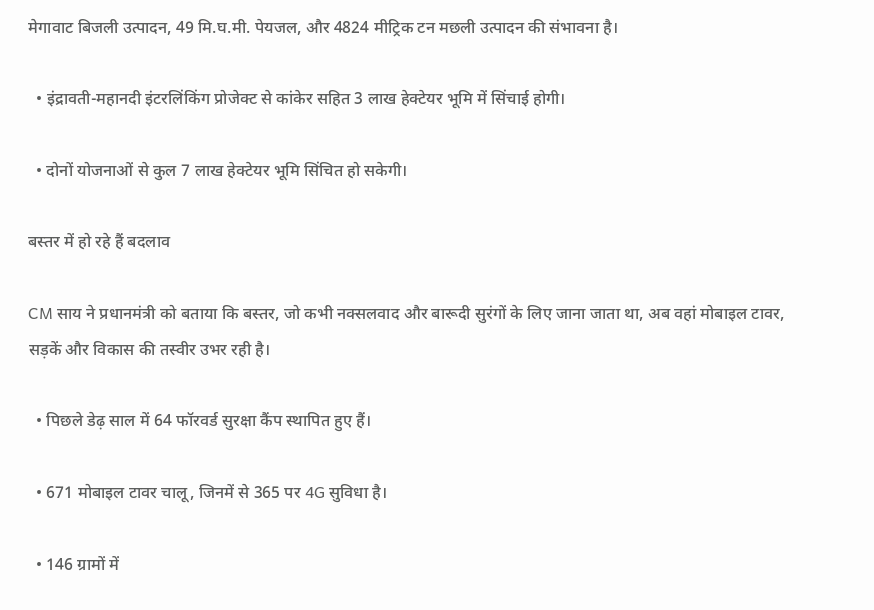मेगावाट बिजली उत्पादन, 49 मि.घ.मी. पेयजल, और 4824 मीट्रिक टन मछली उत्पादन की संभावना है।

  • इंद्रावती-महानदी इंटरलिंकिंग प्रोजेक्ट से कांकेर सहित 3 लाख हेक्टेयर भूमि में सिंचाई होगी।

  • दोनों योजनाओं से कुल 7 लाख हेक्टेयर भूमि सिंचित हो सकेगी।

बस्तर में हो रहे हैं बदलाव

CM साय ने प्रधानमंत्री को बताया कि बस्तर, जो कभी नक्सलवाद और बारूदी सुरंगों के लिए जाना जाता था, अब वहां मोबाइल टावर, सड़कें और विकास की तस्वीर उभर रही है।

  • पिछले डेढ़ साल में 64 फॉरवर्ड सुरक्षा कैंप स्थापित हुए हैं।

  • 671 मोबाइल टावर चालू, जिनमें से 365 पर 4G सुविधा है।

  • 146 ग्रामों में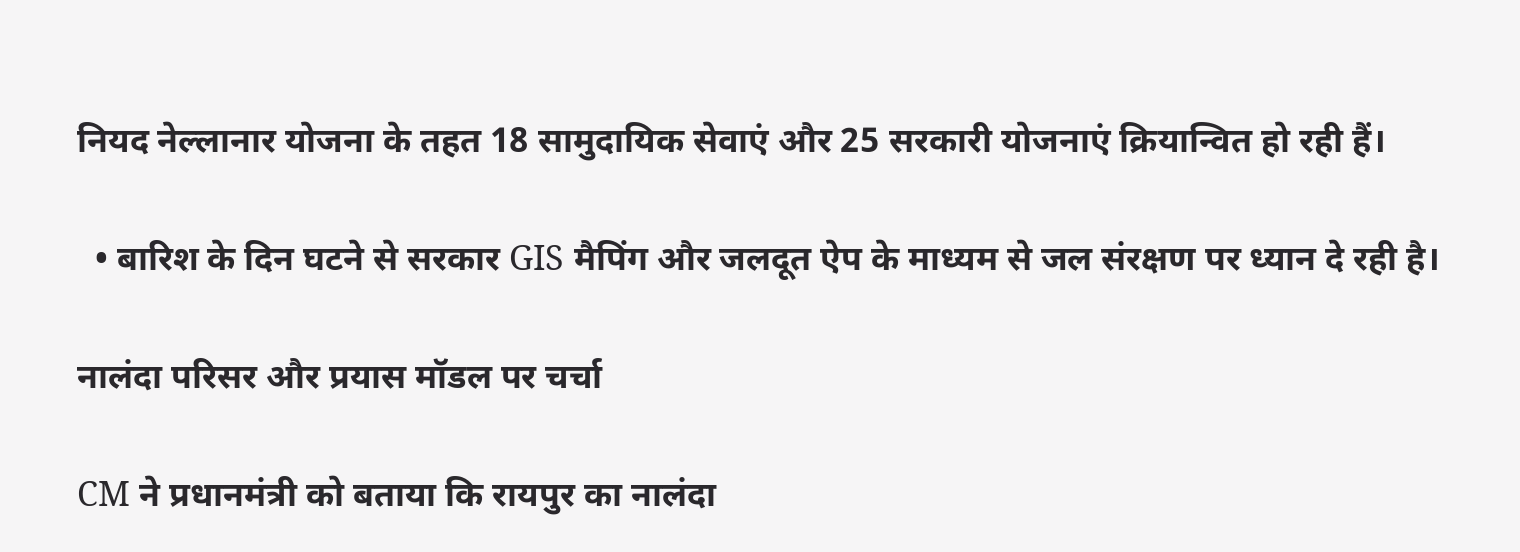नियद नेल्लानार योजना के तहत 18 सामुदायिक सेवाएं और 25 सरकारी योजनाएं क्रियान्वित हो रही हैं।

  • बारिश के दिन घटने से सरकार GIS मैपिंग और जलदूत ऐप के माध्यम से जल संरक्षण पर ध्यान दे रही है।

नालंदा परिसर और प्रयास मॉडल पर चर्चा

CM ने प्रधानमंत्री को बताया कि रायपुर का नालंदा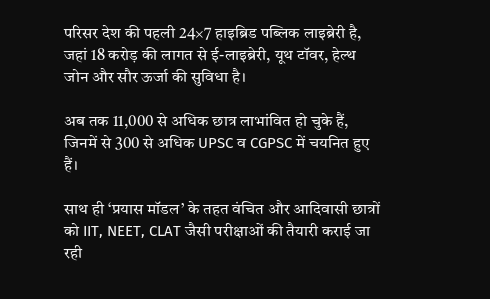परिसर देश की पहली 24×7 हाइब्रिड पब्लिक लाइब्रेरी है, जहां 18 करोड़ की लागत से ई-लाइब्रेरी, यूथ टॉवर, हेल्थ जोन और सौर ऊर्जा की सुविधा है।

अब तक 11,000 से अधिक छात्र लाभांवित हो चुके हैं, जिनमें से 300 से अधिक UPSC व CGPSC में चयनित हुए हैं।

साथ ही ‘प्रयास मॉडल’ के तहत वंचित और आदिवासी छात्रों को IIT, NEET, CLAT जैसी परीक्षाओं की तैयारी कराई जा रही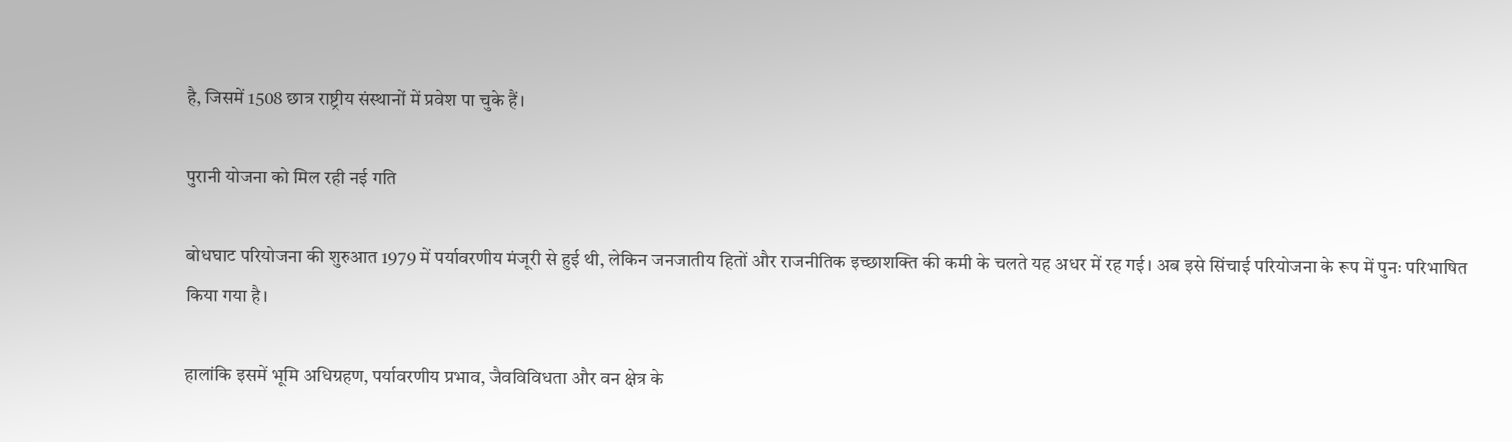है, जिसमें 1508 छात्र राष्ट्रीय संस्थानों में प्रवेश पा चुके हैं।

पुरानी योजना को मिल रही नई गति

बोधघाट परियोजना की शुरुआत 1979 में पर्यावरणीय मंजूरी से हुई थी, लेकिन जनजातीय हितों और राजनीतिक इच्छाशक्ति की कमी के चलते यह अधर में रह गई। अब इसे सिंचाई परियोजना के रूप में पुनः परिभाषित किया गया है।

हालांकि इसमें भूमि अधिग्रहण, पर्यावरणीय प्रभाव, जैवविविधता और वन क्षेत्र के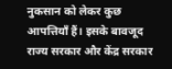नुकसान को लेकर कुछ आपत्तियाँ हैं। इसके बावजूद राज्य सरकार और केंद्र सरकार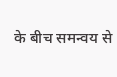के बीच समन्वय से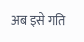अब इसे गति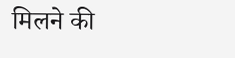मिलने की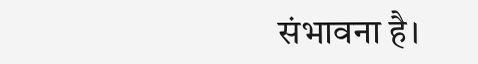संभावना है।